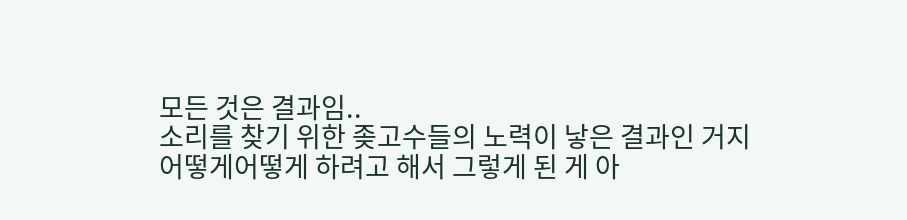모든 것은 결과임..
소리를 찾기 위한 좆고수들의 노력이 낳은 결과인 거지
어떻게어떻게 하려고 해서 그렇게 된 게 아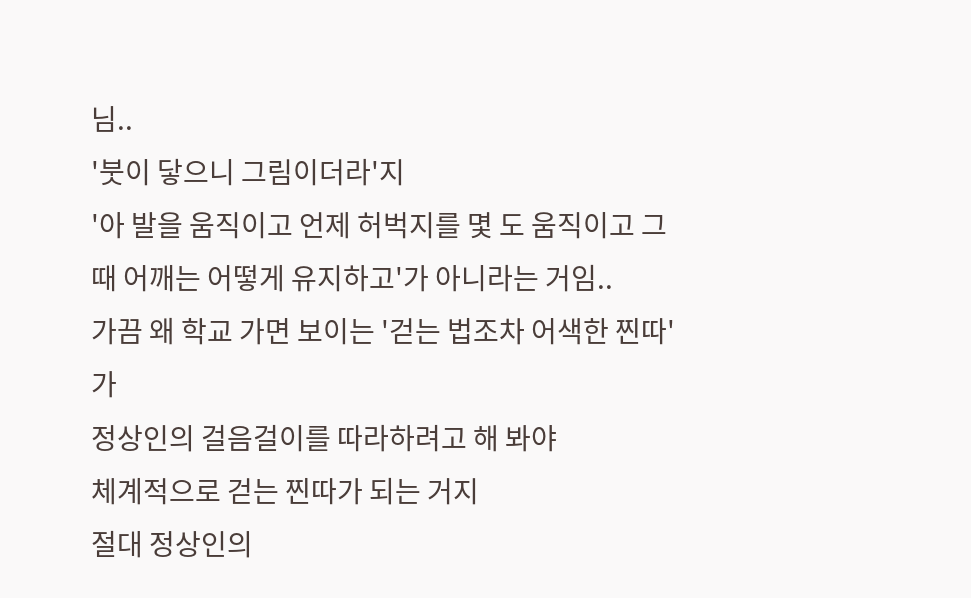님..
'붓이 닿으니 그림이더라'지
'아 발을 움직이고 언제 허벅지를 몇 도 움직이고 그때 어깨는 어떻게 유지하고'가 아니라는 거임..
가끔 왜 학교 가면 보이는 '걷는 법조차 어색한 찐따'가
정상인의 걸음걸이를 따라하려고 해 봐야
체계적으로 걷는 찐따가 되는 거지
절대 정상인의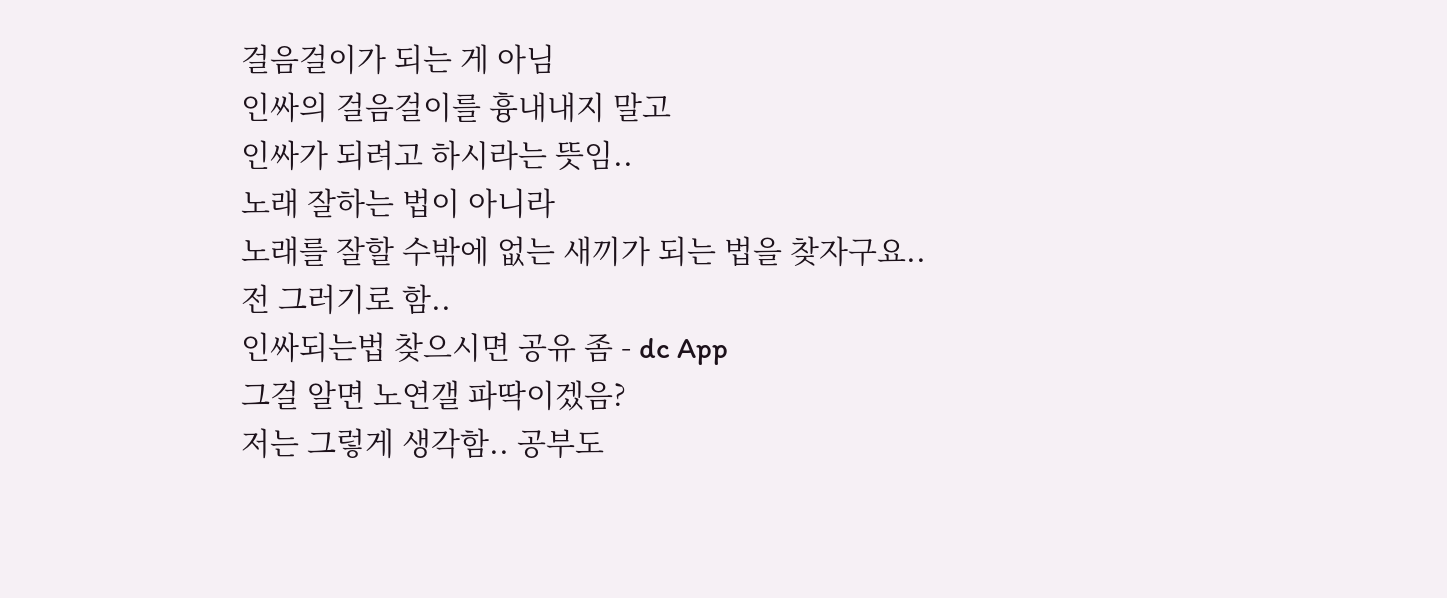걸음걸이가 되는 게 아님
인싸의 걸음걸이를 흉내내지 말고
인싸가 되려고 하시라는 뜻임..
노래 잘하는 법이 아니라
노래를 잘할 수밖에 없는 새끼가 되는 법을 찾자구요..
전 그러기로 함..
인싸되는법 찾으시면 공유 좀 - dc App
그걸 알면 노연갤 파딱이겠음?
저는 그렇게 생각함.. 공부도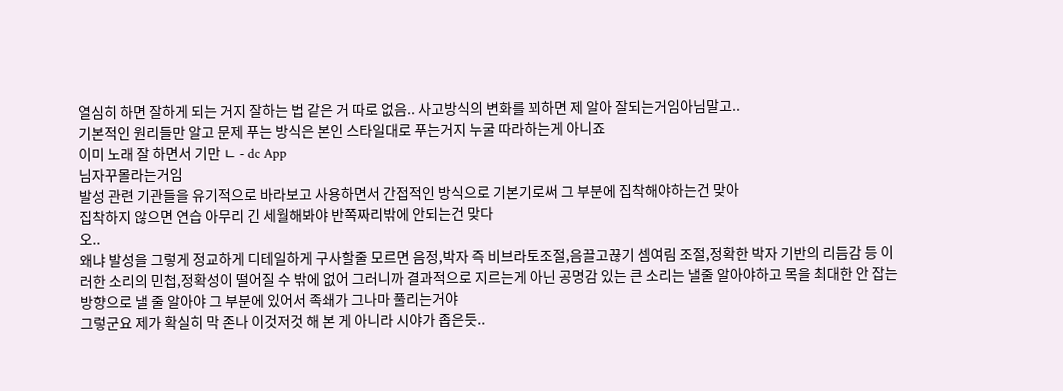열심히 하면 잘하게 되는 거지 잘하는 법 같은 거 따로 없음.. 사고방식의 변화를 꾀하면 제 알아 잘되는거임아님말고..
기본적인 원리들만 알고 문제 푸는 방식은 본인 스타일대로 푸는거지 누굴 따라하는게 아니죠
이미 노래 잘 하면서 기만 ㄴ - dc App
님자꾸몰라는거임
발성 관련 기관들을 유기적으로 바라보고 사용하면서 간접적인 방식으로 기본기로써 그 부분에 집착해야하는건 맞아
집착하지 않으면 연습 아무리 긴 세월해봐야 반쪽짜리밖에 안되는건 맞다
오..
왜냐 발성을 그렇게 정교하게 디테일하게 구사할줄 모르면 음정,박자 즉 비브라토조절,음끌고끊기 셈여림 조절,정확한 박자 기반의 리듬감 등 이러한 소리의 민첩,정확성이 떨어질 수 밖에 없어 그러니까 결과적으로 지르는게 아닌 공명감 있는 큰 소리는 낼줄 알아야하고 목을 최대한 안 잡는 방향으로 낼 줄 알아야 그 부분에 있어서 족쇄가 그나마 풀리는거야
그렇군요 제가 확실히 막 존나 이것저것 해 본 게 아니라 시야가 좁은듯..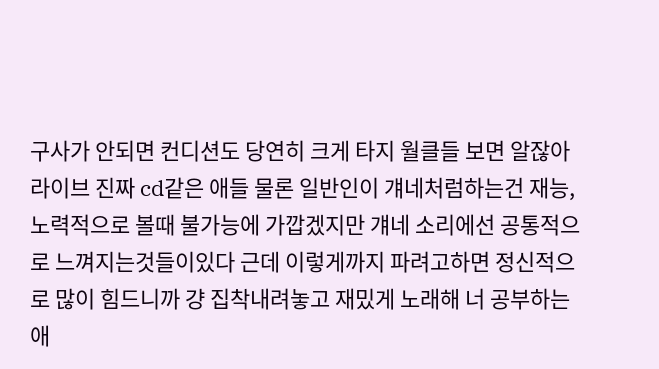구사가 안되면 컨디션도 당연히 크게 타지 월클들 보면 알잖아 라이브 진짜 cd같은 애들 물론 일반인이 걔네처럼하는건 재능,노력적으로 볼때 불가능에 가깝겠지만 걔네 소리에선 공통적으로 느껴지는것들이있다 근데 이렇게까지 파려고하면 정신적으로 많이 힘드니까 걍 집착내려놓고 재밌게 노래해 너 공부하는애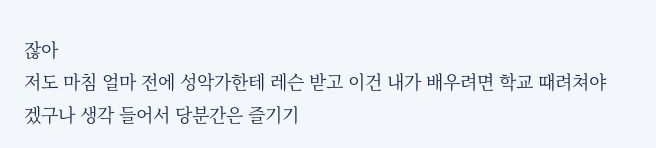잖아
저도 마침 얼마 전에 성악가한테 레슨 받고 이건 내가 배우려면 학교 때려쳐야겠구나 생각 들어서 당분간은 즐기기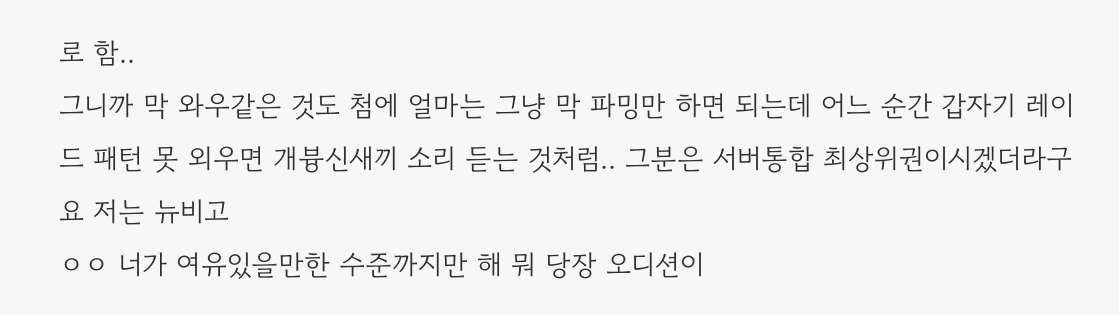로 함..
그니까 막 와우같은 것도 첨에 얼마는 그냥 막 파밍만 하면 되는데 어느 순간 갑자기 레이드 패턴 못 외우면 개븅신새끼 소리 듣는 것처럼.. 그분은 서버통합 최상위권이시겠더라구요 저는 뉴비고
ㅇㅇ 너가 여유있을만한 수준까지만 해 뭐 당장 오디션이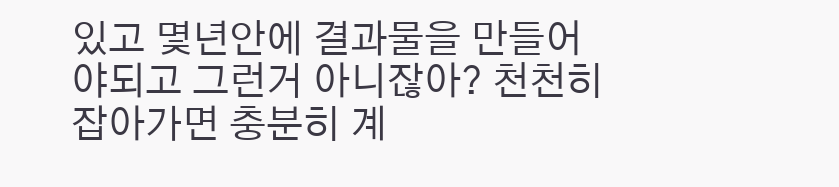있고 몇년안에 결과물을 만들어야되고 그런거 아니잖아? 천천히 잡아가면 충분히 계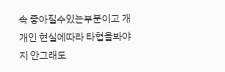속 좋아질수있는부분이고 개개인 현실에따라 타협을봐야지 안그래도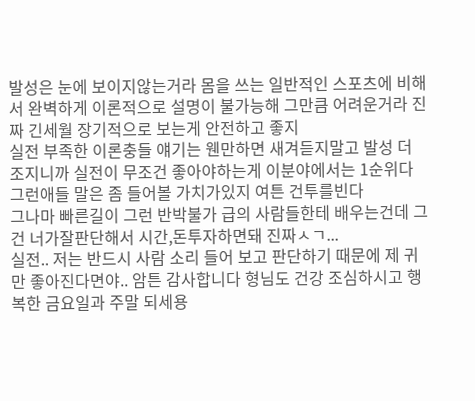발성은 눈에 보이지않는거라 몸을 쓰는 일반적인 스포츠에 비해서 완벽하게 이론적으로 설명이 불가능해 그만큼 어려운거라 진짜 긴세월 장기적으로 보는게 안전하고 좋지
실전 부족한 이론충들 얘기는 웬만하면 새겨듣지말고 발성 더 조지니까 실전이 무조건 좋아야하는게 이분야에서는 1순위다 그런애들 말은 좀 들어볼 가치가있지 여튼 건투를빈다
그나마 빠른길이 그런 반박불가 급의 사람들한테 배우는건데 그건 너가잘판단해서 시간,돈투자하면돼 진짜ㅅㄱ...
실전.. 저는 반드시 사람 소리 들어 보고 판단하기 때문에 제 귀만 좋아진다면야.. 암튼 감사합니다 형님도 건강 조심하시고 행복한 금요일과 주말 되세용